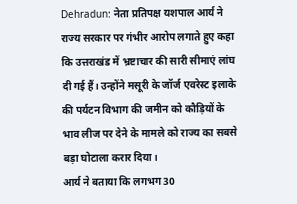Dehradun: नेता प्रतिपक्ष यशपाल आर्य ने राज्य सरकार पर गंभीर आरोप लगाते हुए कहा कि उत्तराखंड में भ्रष्टाचार की सारी सीमाएं लांघ दी गई हैं। उन्होंने मसूरी के जॉर्ज एवरेस्ट इलाके की पर्यटन विभाग की जमीन को कौड़ियों के भाव लीज पर देने के मामले को राज्य का सबसे बड़ा घोटाला करार दिया।
आर्य ने बताया कि लगभग 30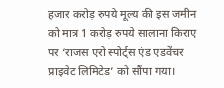हजार करोड़ रुपये मूल्य की इस जमीन को मात्र 1 करोड़ रुपये सालाना किराए पर ‘राजस एरो स्पोर्ट्स एंड एडवेंचर प्राइवेट लिमिटेड’ को सौंपा गया।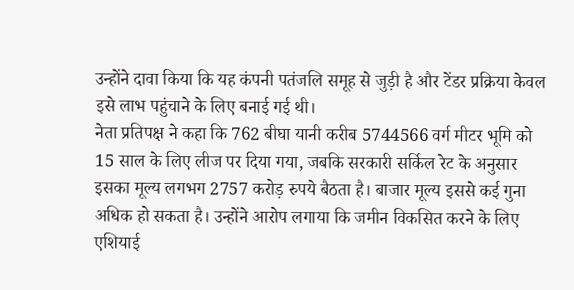उन्होंने दावा किया कि यह कंपनी पतंजलि समूह से जुड़ी है और टेंडर प्रक्रिया केवल इसे लाभ पहुंचाने के लिए बनाई गई थी।
नेता प्रतिपक्ष ने कहा कि 762 बीघा यानी करीब 5744566 वर्ग मीटर भूमि को 15 साल के लिए लीज पर दिया गया, जबकि सरकारी सर्किल रेट के अनुसार इसका मूल्य लगभग 2757 करोड़ रुपये बैठता है। बाजार मूल्य इससे कई गुना अधिक हो सकता है। उन्होंने आरोप लगाया कि जमीन विकसित करने के लिए एशियाई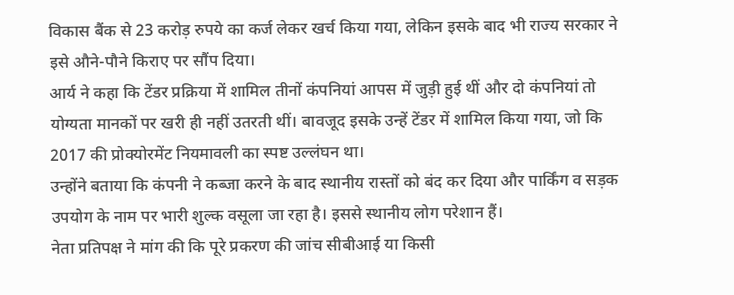विकास बैंक से 23 करोड़ रुपये का कर्ज लेकर खर्च किया गया, लेकिन इसके बाद भी राज्य सरकार ने इसे औने-पौने किराए पर सौंप दिया।
आर्य ने कहा कि टेंडर प्रक्रिया में शामिल तीनों कंपनियां आपस में जुड़ी हुई थीं और दो कंपनियां तो योग्यता मानकों पर खरी ही नहीं उतरती थीं। बावजूद इसके उन्हें टेंडर में शामिल किया गया, जो कि 2017 की प्रोक्योरमेंट नियमावली का स्पष्ट उल्लंघन था।
उन्होंने बताया कि कंपनी ने कब्जा करने के बाद स्थानीय रास्तों को बंद कर दिया और पार्किंग व सड़क उपयोग के नाम पर भारी शुल्क वसूला जा रहा है। इससे स्थानीय लोग परेशान हैं।
नेता प्रतिपक्ष ने मांग की कि पूरे प्रकरण की जांच सीबीआई या किसी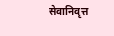सेवानिवृत्त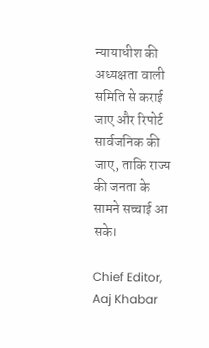न्यायाधीश की अध्यक्षता वाली समिति से कराई जाए और रिपोर्ट सार्वजनिक की जाए, ताकि राज्य की जनता के सामने सच्चाई आ सके।

Chief Editor, Aaj Khabar